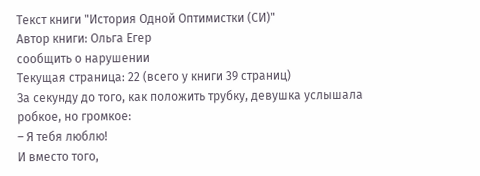Текст книги "История Одной Оптимистки (СИ)"
Автор книги: Ольга Егер
сообщить о нарушении
Текущая страница: 22 (всего у книги 39 страниц)
За секунду до того, как положить трубку, девушка услышала робкое, но громкое:
– Я тебя люблю!
И вместо того,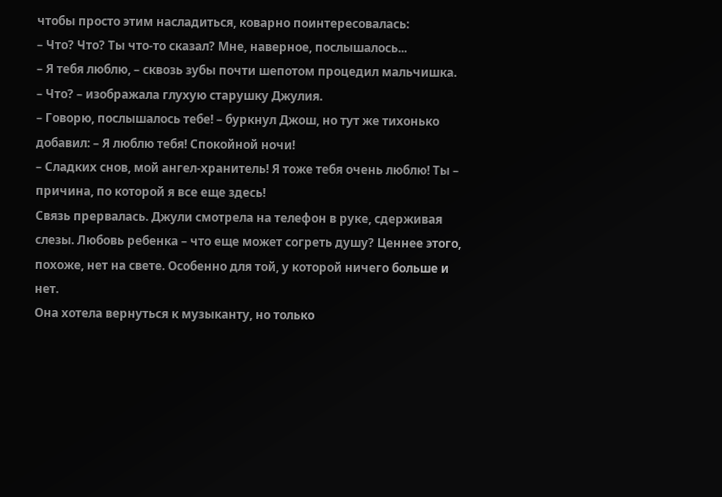чтобы просто этим насладиться, коварно поинтересовалась:
– Что? Что? Ты что-то сказал? Мне, наверное, послышалось...
– Я тебя люблю, – сквозь зубы почти шепотом процедил мальчишка.
– Что? – изображала глухую старушку Джулия.
– Говорю, послышалось тебе! – буркнул Джош, но тут же тихонько добавил: – Я люблю тебя! Спокойной ночи!
– Сладких снов, мой ангел-хранитель! Я тоже тебя очень люблю! Ты – причина, по которой я все еще здесь!
Связь прервалась. Джули смотрела на телефон в руке, сдерживая слезы. Любовь ребенка – что еще может согреть душу? Ценнее этого, похоже, нет на свете. Особенно для той, у которой ничего больше и нет.
Она хотела вернуться к музыканту, но только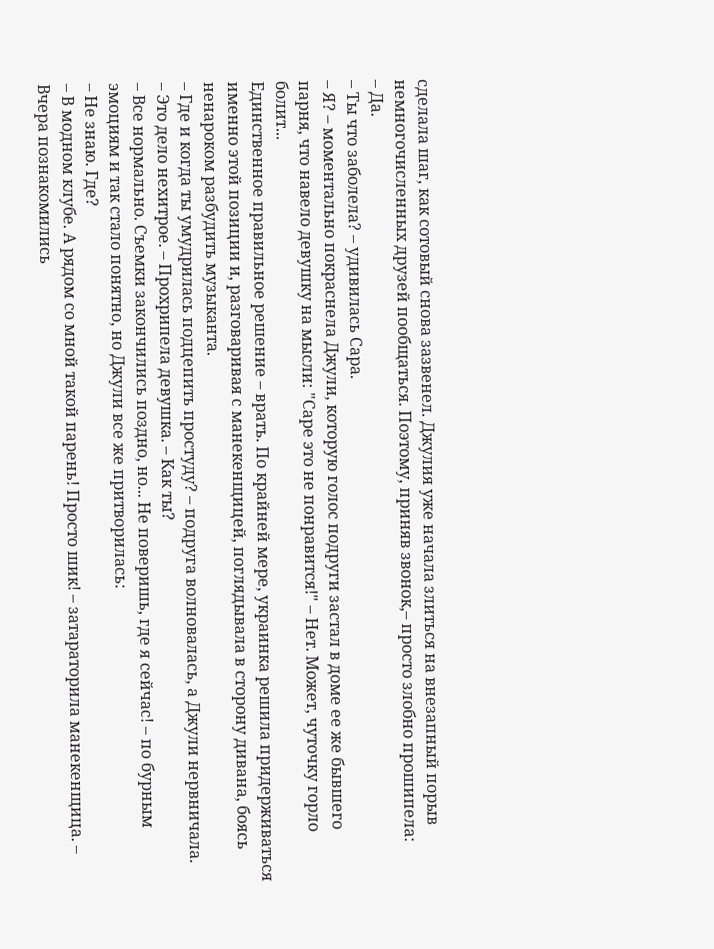сделала шаг, как сотовый снова зазвенел. Джулия уже начала злиться на внезапный порыв немногочисленных друзей пообщаться. Поэтому, приняв звонок,– просто злобно прошипела:
– Да.
– Ты что заболела? – удивилась Сара.
– Я? – моментально покраснела Джули, которую голос подруги застал в доме ее же бывшего парня, что навело девушку на мысли: "Саре это не понравится!" – Нет. Может, чуточку горло болит...
Единственное правильное решение – врать. По крайней мере, украинка решила придерживаться именно этой позиции и, разговаривая с манекенщицей, поглядывала в сторону дивана, боясь ненароком разбудить музыканта.
– Где и когда ты умудрилась подцепить простуду? – подруга волновалась, а Джули нервничала.
– Это дело нехитрое. – Прохрипела девушка. – Как ты?
– Все нормально. Съемки закончились поздно, но... Не поверишь, где я сейчас! – по бурным эмоциям и так стало понятно, но Джули все же притворилась:
– Не знаю. Где?
– В модном клубе. А рядом со мной такой парень! Просто шик! – затараторила манекенщица. – Вчера познакомились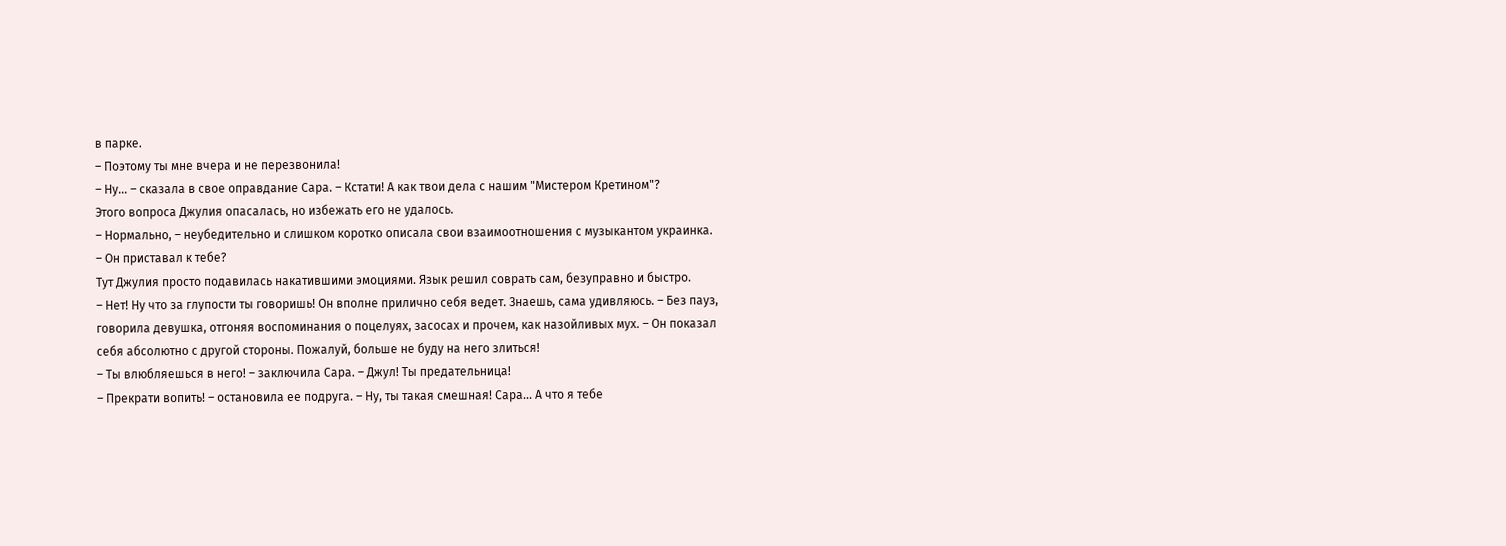в парке.
– Поэтому ты мне вчера и не перезвонила!
– Ну... – сказала в свое оправдание Сара. – Кстати! А как твои дела с нашим "Мистером Кретином"?
Этого вопроса Джулия опасалась, но избежать его не удалось.
– Нормально, – неубедительно и слишком коротко описала свои взаимоотношения с музыкантом украинка.
– Он приставал к тебе?
Тут Джулия просто подавилась накатившими эмоциями. Язык решил соврать сам, безуправно и быстро.
– Нет! Ну что за глупости ты говоришь! Он вполне прилично себя ведет. Знаешь, сама удивляюсь. – Без пауз, говорила девушка, отгоняя воспоминания о поцелуях, засосах и прочем, как назойливых мух. – Он показал себя абсолютно с другой стороны. Пожалуй, больше не буду на него злиться!
– Ты влюбляешься в него! – заключила Сара. – Джул! Ты предательница!
– Прекрати вопить! – остановила ее подруга. – Ну, ты такая смешная! Сара... А что я тебе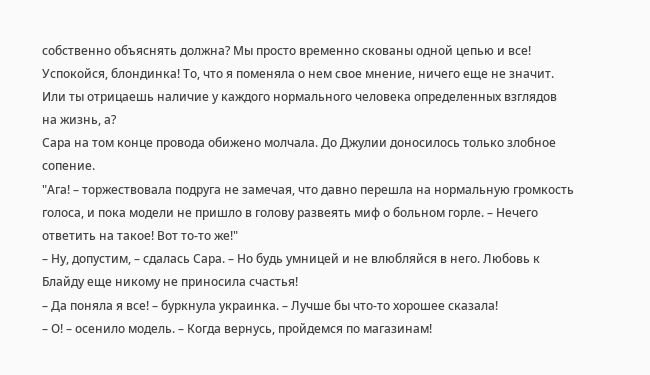собственно объяснять должна? Мы просто временно скованы одной цепью и все! Успокойся, блондинка! То, что я поменяла о нем свое мнение, ничего еще не значит. Или ты отрицаешь наличие у каждого нормального человека определенных взглядов на жизнь, а?
Сара на том конце провода обижено молчала. До Джулии доносилось только злобное сопение.
"Ага! – торжествовала подруга не замечая, что давно перешла на нормальную громкость голоса, и пока модели не пришло в голову развеять миф о больном горле. – Нечего ответить на такое! Вот то-то же!"
– Ну, допустим, – сдалась Сара. – Но будь умницей и не влюбляйся в него. Любовь к Блайду еще никому не приносила счастья!
– Да поняла я все! – буркнула украинка. – Лучше бы что-то хорошее сказала!
– О! – осенило модель. – Когда вернусь, пройдемся по магазинам!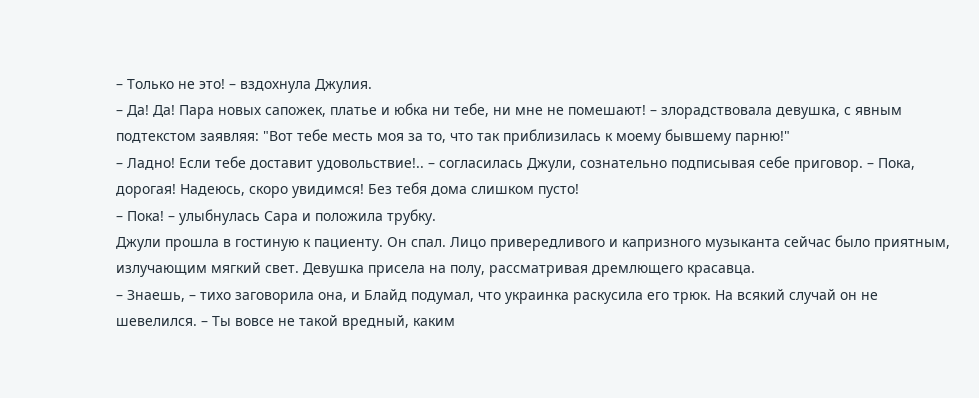– Только не это! – вздохнула Джулия.
– Да! Да! Пара новых сапожек, платье и юбка ни тебе, ни мне не помешают! – злорадствовала девушка, с явным подтекстом заявляя: "Вот тебе месть моя за то, что так приблизилась к моему бывшему парню!"
– Ладно! Если тебе доставит удовольствие!.. – согласилась Джули, сознательно подписывая себе приговор. – Пока, дорогая! Надеюсь, скоро увидимся! Без тебя дома слишком пусто!
– Пока! – улыбнулась Сара и положила трубку.
Джули прошла в гостиную к пациенту. Он спал. Лицо привередливого и капризного музыканта сейчас было приятным, излучающим мягкий свет. Девушка присела на полу, рассматривая дремлющего красавца.
– Знаешь, – тихо заговорила она, и Блайд подумал, что украинка раскусила его трюк. На всякий случай он не шевелился. – Ты вовсе не такой вредный, каким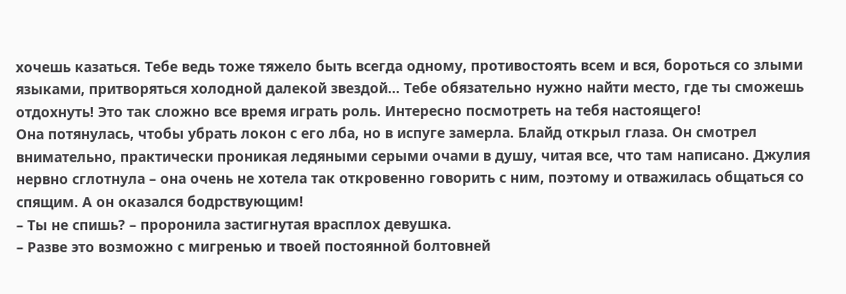хочешь казаться. Тебе ведь тоже тяжело быть всегда одному, противостоять всем и вся, бороться со злыми языками, притворяться холодной далекой звездой... Тебе обязательно нужно найти место, где ты сможешь отдохнуть! Это так сложно все время играть роль. Интересно посмотреть на тебя настоящего!
Она потянулась, чтобы убрать локон с его лба, но в испуге замерла. Блайд открыл глаза. Он смотрел внимательно, практически проникая ледяными серыми очами в душу, читая все, что там написано. Джулия нервно сглотнула – она очень не хотела так откровенно говорить с ним, поэтому и отважилась общаться со спящим. А он оказался бодрствующим!
– Ты не спишь? – проронила застигнутая врасплох девушка.
– Разве это возможно с мигренью и твоей постоянной болтовней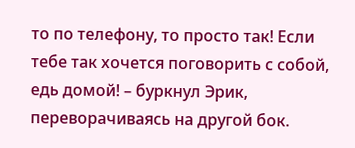то по телефону, то просто так! Если тебе так хочется поговорить с собой, едь домой! – буркнул Эрик, переворачиваясь на другой бок.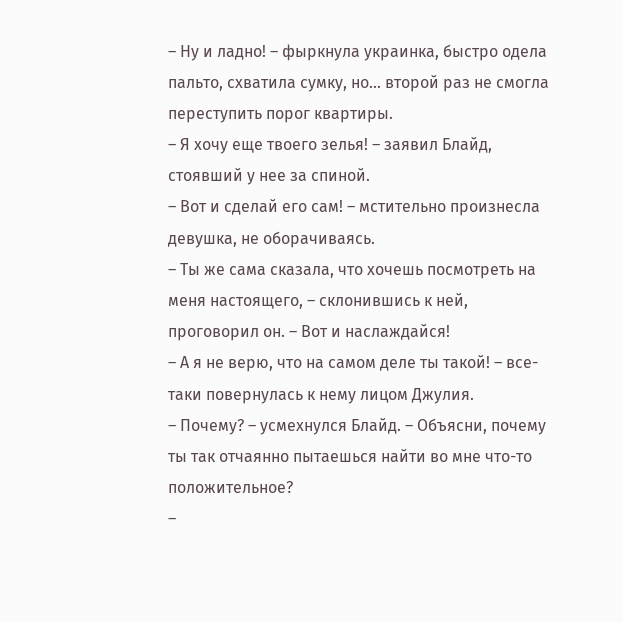– Ну и ладно! – фыркнула украинка, быстро одела пальто, схватила сумку, но... второй раз не смогла переступить порог квартиры.
– Я хочу еще твоего зелья! – заявил Блайд, стоявший у нее за спиной.
– Вот и сделай его сам! – мстительно произнесла девушка, не оборачиваясь.
– Ты же сама сказала, что хочешь посмотреть на меня настоящего, – склонившись к ней, проговорил он. – Вот и наслаждайся!
– А я не верю, что на самом деле ты такой! – все-таки повернулась к нему лицом Джулия.
– Почему? – усмехнулся Блайд. – Объясни, почему ты так отчаянно пытаешься найти во мне что-то положительное?
–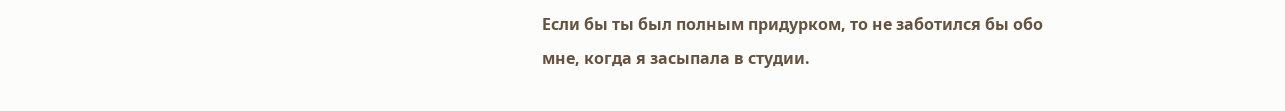Если бы ты был полным придурком, то не заботился бы обо мне, когда я засыпала в студии.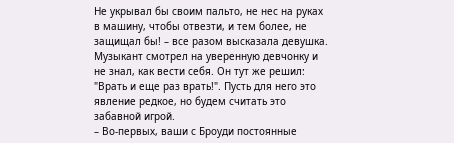Не укрывал бы своим пальто, не нес на руках в машину, чтобы отвезти, и тем более, не защищал бы! – все разом высказала девушка.
Музыкант смотрел на уверенную девчонку и не знал, как вести себя. Он тут же решил: "Врать и еще раз врать!". Пусть для него это явление редкое, но будем считать это забавной игрой.
– Во-первых, ваши с Броуди постоянные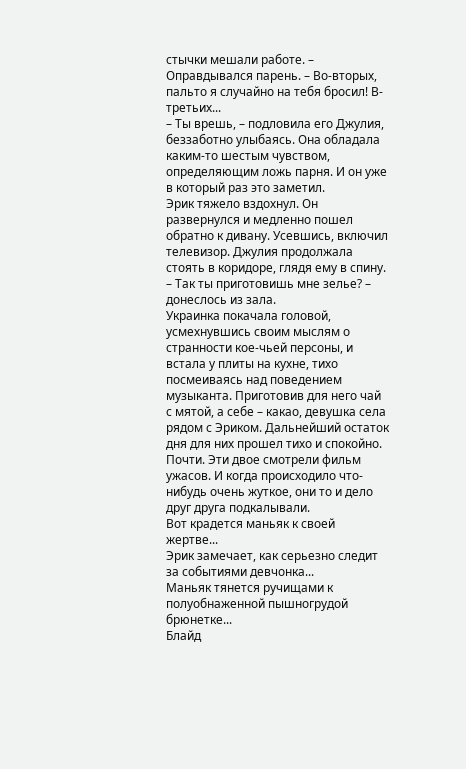стычки мешали работе. – Оправдывался парень. – Во-вторых, пальто я случайно на тебя бросил! В-третьих...
– Ты врешь, – подловила его Джулия, беззаботно улыбаясь. Она обладала каким-то шестым чувством, определяющим ложь парня. И он уже в который раз это заметил.
Эрик тяжело вздохнул. Он развернулся и медленно пошел обратно к дивану. Усевшись, включил телевизор. Джулия продолжала стоять в коридоре, глядя ему в спину.
– Так ты приготовишь мне зелье? – донеслось из зала.
Украинка покачала головой, усмехнувшись своим мыслям о странности кое-чьей персоны, и встала у плиты на кухне, тихо посмеиваясь над поведением музыканта. Приготовив для него чай с мятой, а себе – какао, девушка села рядом с Эриком. Дальнейший остаток дня для них прошел тихо и спокойно. Почти. Эти двое смотрели фильм ужасов. И когда происходило что-нибудь очень жуткое, они то и дело друг друга подкалывали.
Вот крадется маньяк к своей жертве...
Эрик замечает, как серьезно следит за событиями девчонка...
Маньяк тянется ручищами к полуобнаженной пышногрудой брюнетке...
Блайд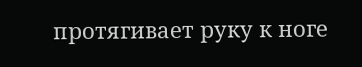протягивает руку к ноге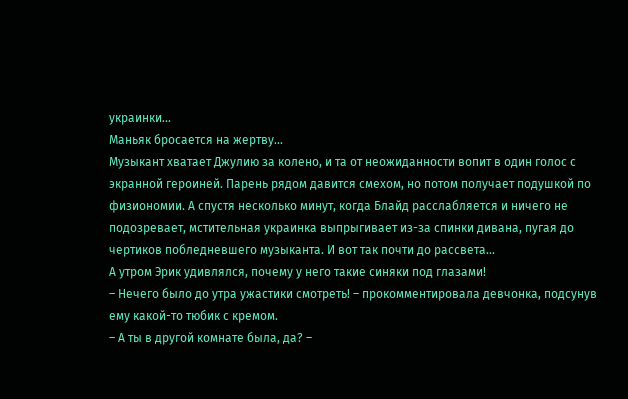украинки...
Маньяк бросается на жертву...
Музыкант хватает Джулию за колено, и та от неожиданности вопит в один голос с экранной героиней. Парень рядом давится смехом, но потом получает подушкой по физиономии. А спустя несколько минут, когда Блайд расслабляется и ничего не подозревает, мстительная украинка выпрыгивает из-за спинки дивана, пугая до чертиков побледневшего музыканта. И вот так почти до рассвета...
А утром Эрик удивлялся, почему у него такие синяки под глазами!
– Нечего было до утра ужастики смотреть! – прокомментировала девчонка, подсунув ему какой-то тюбик с кремом.
– А ты в другой комнате была, да? –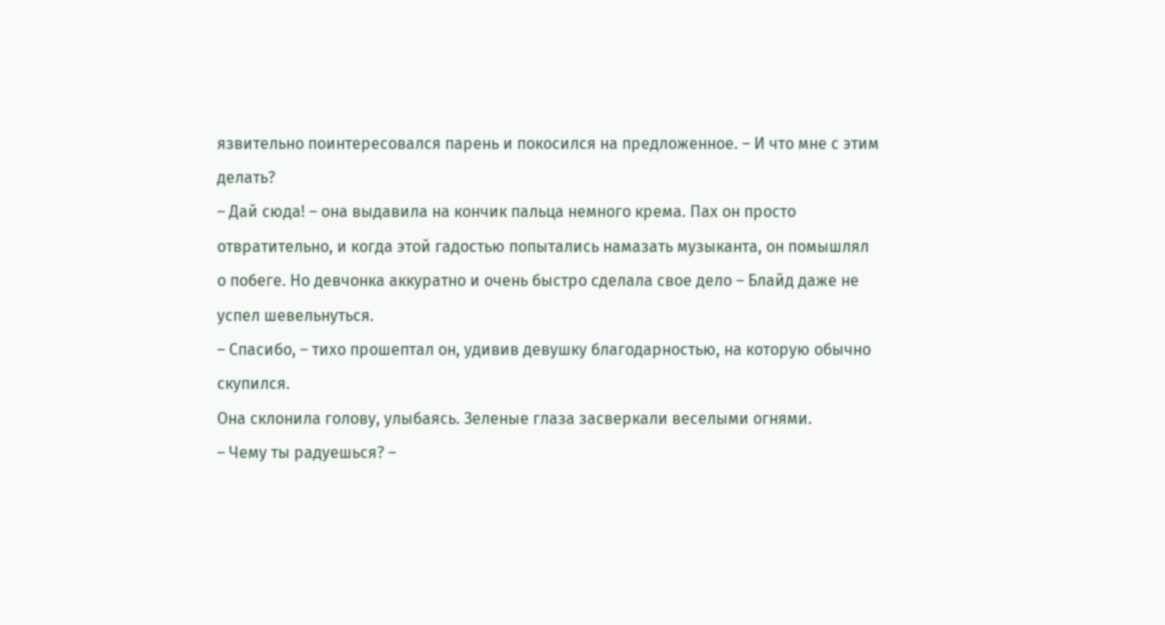язвительно поинтересовался парень и покосился на предложенное. – И что мне с этим делать?
– Дай сюда! – она выдавила на кончик пальца немного крема. Пах он просто отвратительно, и когда этой гадостью попытались намазать музыканта, он помышлял о побеге. Но девчонка аккуратно и очень быстро сделала свое дело – Блайд даже не успел шевельнуться.
– Спасибо, – тихо прошептал он, удивив девушку благодарностью, на которую обычно скупился.
Она склонила голову, улыбаясь. Зеленые глаза засверкали веселыми огнями.
– Чему ты радуешься? –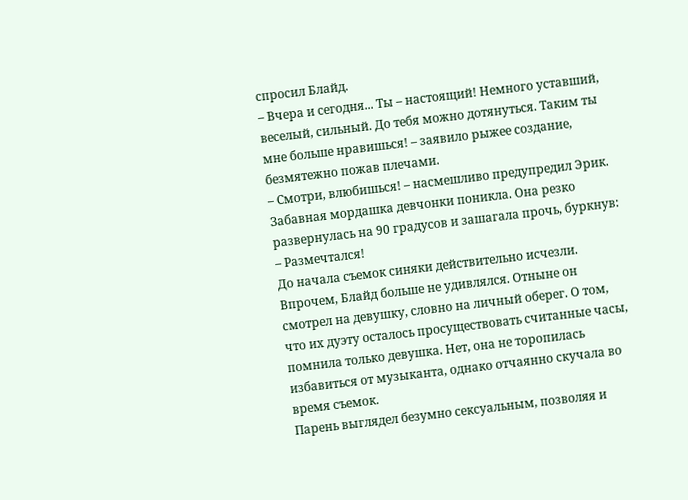спросил Блайд.
– Вчера и сегодня... Ты – настоящий! Немного уставший, веселый, сильный. До тебя можно дотянуться. Таким ты мне больше нравишься! – заявило рыжее создание, безмятежно пожав плечами.
– Смотри, влюбишься! – насмешливо предупредил Эрик. Забавная мордашка девчонки поникла. Она резко развернулась на 90 градусов и зашагала прочь, буркнув:
– Размечтался!
До начала съемок синяки действительно исчезли. Впрочем, Блайд больше не удивлялся. Отныне он смотрел на девушку, словно на личный оберег. О том, что их дуэту осталось просуществовать считанные часы, помнила только девушка. Нет, она не торопилась избавиться от музыканта, однако отчаянно скучала во время съемок.
Парень выглядел безумно сексуальным, позволяя и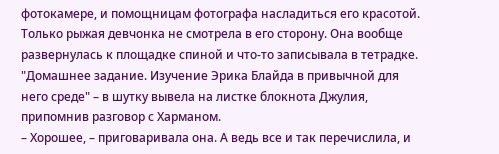фотокамере, и помощницам фотографа насладиться его красотой. Только рыжая девчонка не смотрела в его сторону. Она вообще развернулась к площадке спиной и что-то записывала в тетрадке.
"Домашнее задание. Изучение Эрика Блайда в привычной для него среде" – в шутку вывела на листке блокнота Джулия, припомнив разговор с Харманом.
– Хорошее, – приговаривала она. А ведь все и так перечислила, и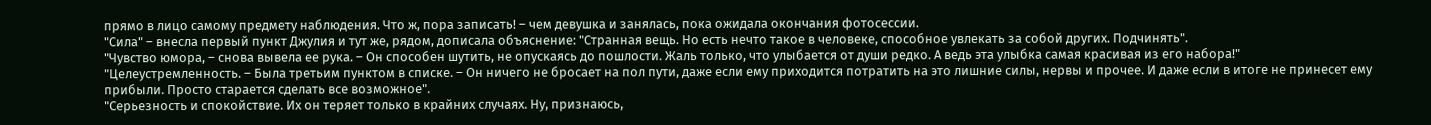прямо в лицо самому предмету наблюдения. Что ж, пора записать! – чем девушка и занялась, пока ожидала окончания фотосессии.
"Сила" – внесла первый пункт Джулия и тут же, рядом, дописала объяснение: "Странная вещь. Но есть нечто такое в человеке, способное увлекать за собой других. Подчинять".
"Чувство юмора, – снова вывела ее рука. – Он способен шутить, не опускаясь до пошлости. Жаль только, что улыбается от души редко. А ведь эта улыбка самая красивая из его набора!"
"Целеустремленность. – Была третьим пунктом в списке. – Он ничего не бросает на пол пути, даже если ему приходится потратить на это лишние силы, нервы и прочее. И даже если в итоге не принесет ему прибыли. Просто старается сделать все возможное".
"Серьезность и спокойствие. Их он теряет только в крайних случаях. Ну, признаюсь,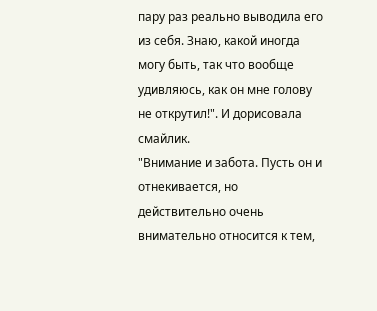пару раз реально выводила его из себя. Знаю, какой иногда могу быть, так что вообще удивляюсь, как он мне голову не открутил!". И дорисовала смайлик.
"Внимание и забота. Пусть он и отнекивается, но действительно очень внимательно относится к тем,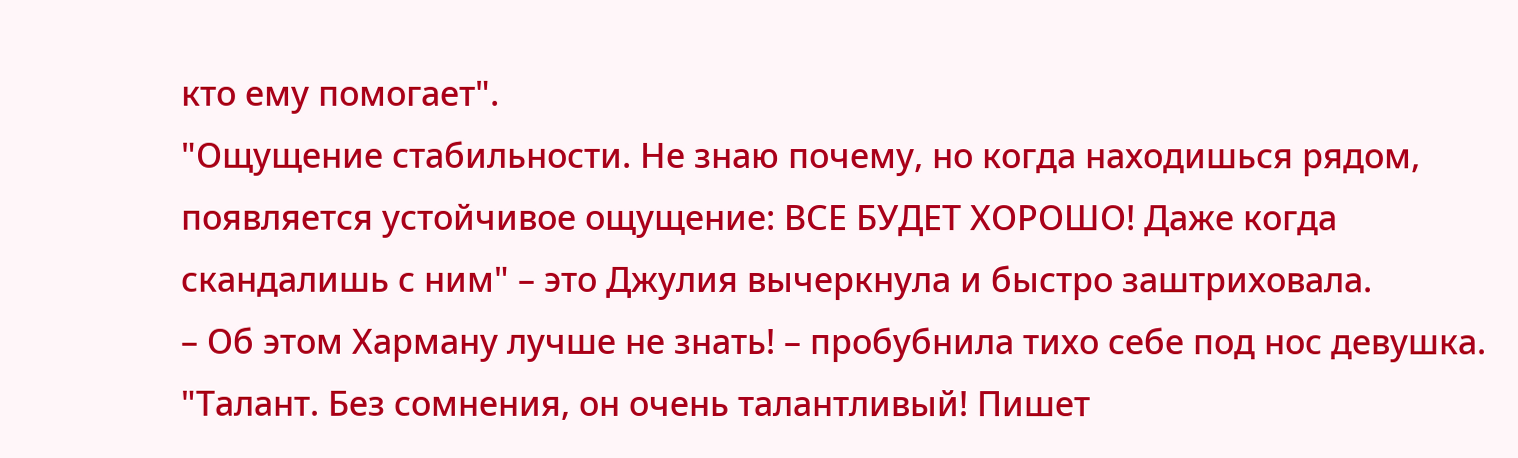кто ему помогает".
"Ощущение стабильности. Не знаю почему, но когда находишься рядом, появляется устойчивое ощущение: ВСЕ БУДЕТ ХОРОШО! Даже когда скандалишь с ним" – это Джулия вычеркнула и быстро заштриховала.
– Об этом Харману лучше не знать! – пробубнила тихо себе под нос девушка.
"Талант. Без сомнения, он очень талантливый! Пишет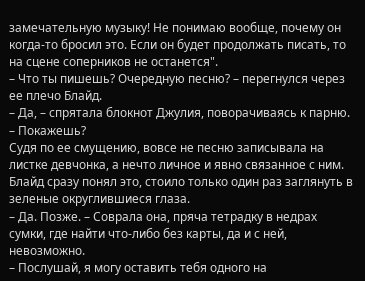замечательную музыку! Не понимаю вообще, почему он когда-то бросил это. Если он будет продолжать писать, то на сцене соперников не останется".
– Что ты пишешь? Очередную песню? – перегнулся через ее плечо Блайд.
– Да, – спрятала блокнот Джулия, поворачиваясь к парню.
– Покажешь?
Судя по ее смущению, вовсе не песню записывала на листке девчонка, а нечто личное и явно связанное с ним. Блайд сразу понял это, стоило только один раз заглянуть в зеленые округлившиеся глаза.
– Да. Позже. – Соврала она, пряча тетрадку в недрах сумки, где найти что-либо без карты, да и с ней, невозможно.
– Послушай, я могу оставить тебя одного на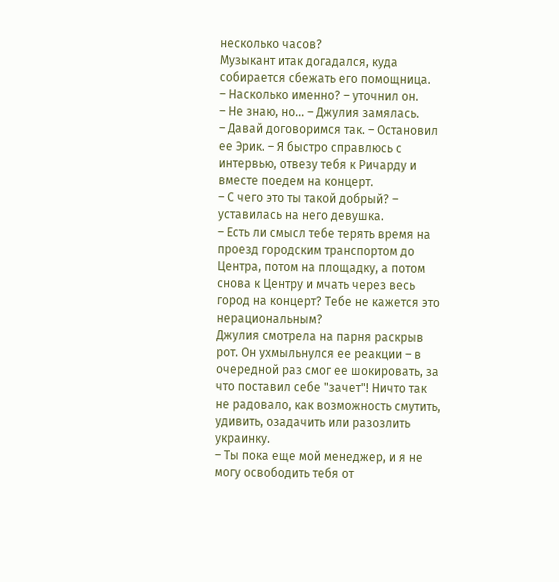несколько часов?
Музыкант итак догадался, куда собирается сбежать его помощница.
– Насколько именно? – уточнил он.
– Не знаю, но... – Джулия замялась.
– Давай договоримся так. – Остановил ее Эрик. – Я быстро справлюсь с интервью, отвезу тебя к Ричарду и вместе поедем на концерт.
– С чего это ты такой добрый? – уставилась на него девушка.
– Есть ли смысл тебе терять время на проезд городским транспортом до Центра, потом на площадку, а потом снова к Центру и мчать через весь город на концерт? Тебе не кажется это нерациональным?
Джулия смотрела на парня раскрыв рот. Он ухмыльнулся ее реакции – в очередной раз смог ее шокировать, за что поставил себе "зачет"! Ничто так не радовало, как возможность смутить, удивить, озадачить или разозлить украинку.
– Ты пока еще мой менеджер, и я не могу освободить тебя от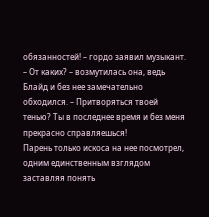обязанностей! – гордо заявил музыкант.
– От каких? – возмутилась она, ведь Блайд и без нее замечательно обходился. – Притворяться твоей тенью? Ты в последнее время и без меня прекрасно справляешься!
Парень только искоса на нее посмотрел, одним единственным взглядом заставляя понять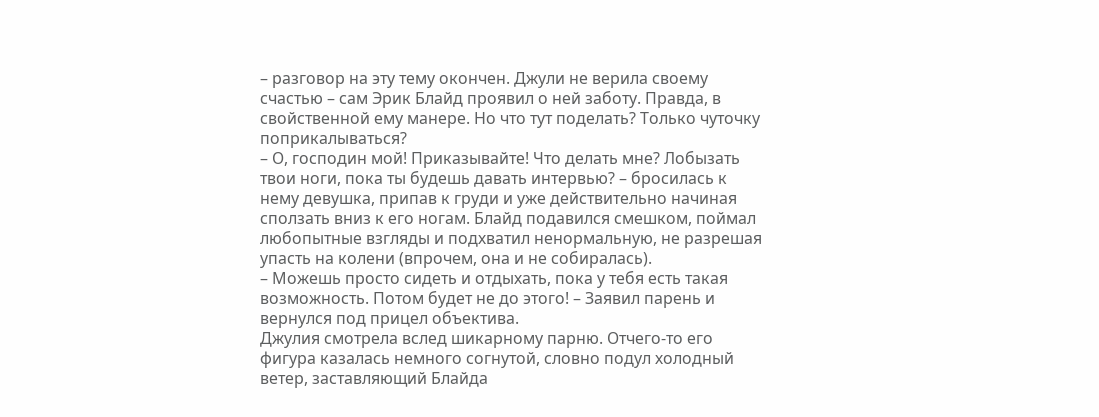– разговор на эту тему окончен. Джули не верила своему счастью – сам Эрик Блайд проявил о ней заботу. Правда, в свойственной ему манере. Но что тут поделать? Только чуточку поприкалываться?
– О, господин мой! Приказывайте! Что делать мне? Лобызать твои ноги, пока ты будешь давать интервью? – бросилась к нему девушка, припав к груди и уже действительно начиная сползать вниз к его ногам. Блайд подавился смешком, поймал любопытные взгляды и подхватил ненормальную, не разрешая упасть на колени (впрочем, она и не собиралась).
– Можешь просто сидеть и отдыхать, пока у тебя есть такая возможность. Потом будет не до этого! – Заявил парень и вернулся под прицел объектива.
Джулия смотрела вслед шикарному парню. Отчего-то его фигура казалась немного согнутой, словно подул холодный ветер, заставляющий Блайда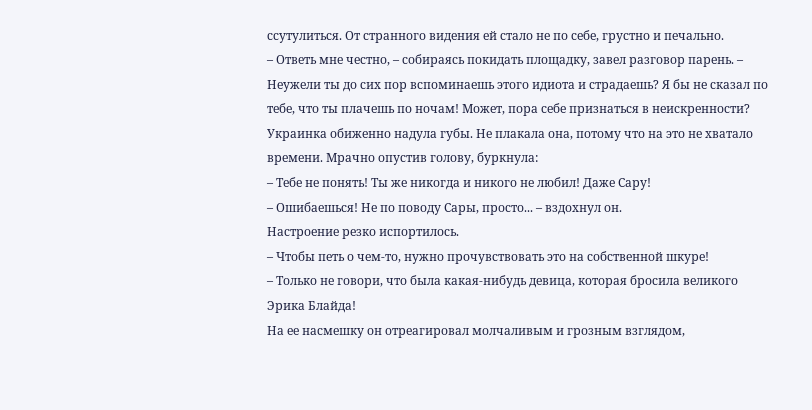ссутулиться. От странного видения ей стало не по себе, грустно и печально.
– Ответь мне честно, – собираясь покидать площадку, завел разговор парень. – Неужели ты до сих пор вспоминаешь этого идиота и страдаешь? Я бы не сказал по тебе, что ты плачешь по ночам! Может, пора себе признаться в неискренности?
Украинка обиженно надула губы. Не плакала она, потому что на это не хватало времени. Мрачно опустив голову, буркнула:
– Тебе не понять! Ты же никогда и никого не любил! Даже Сару!
– Ошибаешься! Не по поводу Сары, просто... – вздохнул он.
Настроение резко испортилось.
– Чтобы петь о чем-то, нужно прочувствовать это на собственной шкуре!
– Только не говори, что была какая-нибудь девица, которая бросила великого Эрика Блайда!
На ее насмешку он отреагировал молчаливым и грозным взглядом,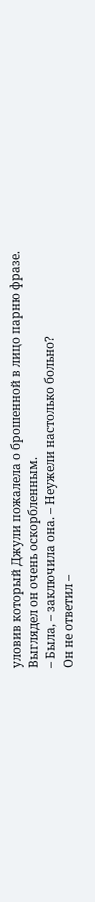уловив который Джули пожалела о брошенной в лицо парню фразе. Выглядел он очень оскорбленным.
– Была, – заключила она. – Неужели настолько больно?
Он не ответил –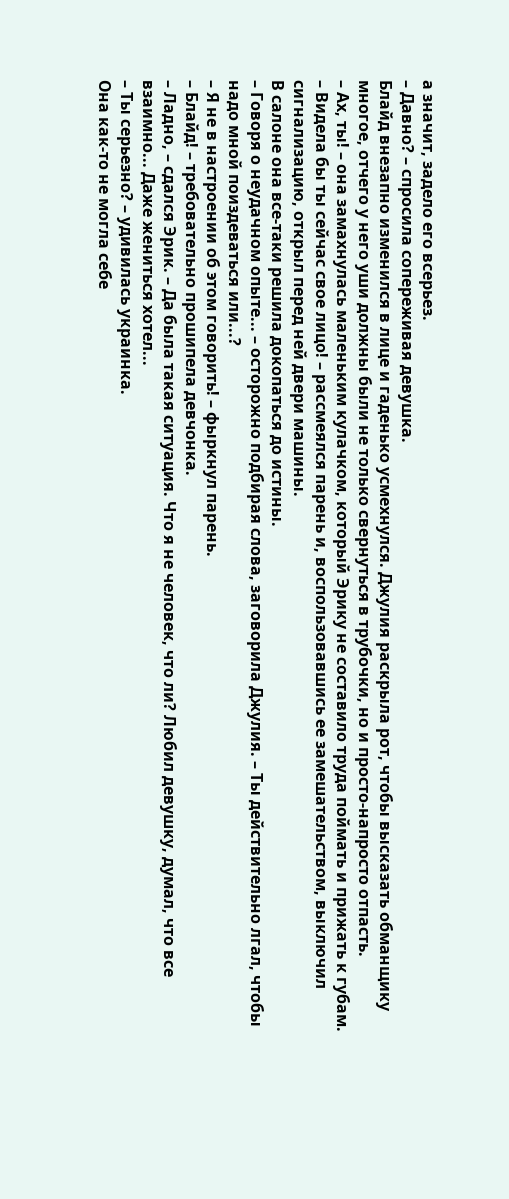а значит, задело его всерьез.
– Давно? – спросила сопереживая девушка.
Блайд внезапно изменился в лице и гаденько усмехнулся. Джулия раскрыла рот, чтобы высказать обманщику многое, отчего у него уши должны были не только свернуться в трубочки, но и просто-напросто отпасть.
– Ах, ты! – она замахнулась маленьким кулачком, который Эрику не составило труда поймать и прижать к губам.
– Видела бы ты сейчас свое лицо! – рассмеялся парень и, воспользовавшись ее замешательством, выключил сигнализацию, открыл перед ней двери машины.
В салоне она все-таки решила докопаться до истины.
– Говоря о неудачном опыте... – осторожно подбирая слова, заговорила Джулия. – Ты действительно лгал, чтобы надо мной поиздеваться или...?
– Я не в настроении об этом говорить! – фыркнул парень.
– Блайд! – требовательно прошипела девчонка.
– Ладно, – сдался Эрик. – Да была такая ситуация. Что я не человек, что ли? Любил девушку, думал, что все взаимно... Даже жениться хотел...
– Ты серьезно? – удивилась украинка.
Она как-то не могла себе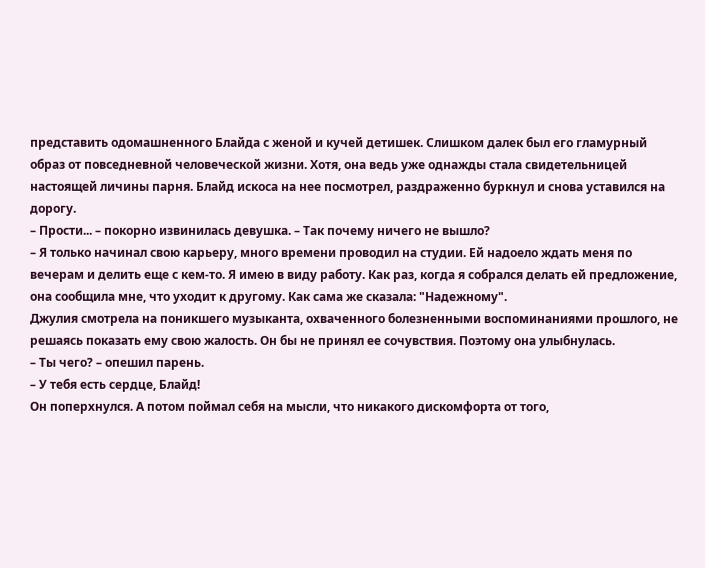представить одомашненного Блайда с женой и кучей детишек. Слишком далек был его гламурный образ от повседневной человеческой жизни. Хотя, она ведь уже однажды стала свидетельницей настоящей личины парня. Блайд искоса на нее посмотрел, раздраженно буркнул и снова уставился на дорогу.
– Прости... – покорно извинилась девушка. – Так почему ничего не вышло?
– Я только начинал свою карьеру, много времени проводил на студии. Ей надоело ждать меня по вечерам и делить еще с кем-то. Я имею в виду работу. Как раз, когда я собрался делать ей предложение, она сообщила мне, что уходит к другому. Как сама же сказала: "Надежному".
Джулия смотрела на поникшего музыканта, охваченного болезненными воспоминаниями прошлого, не решаясь показать ему свою жалость. Он бы не принял ее сочувствия. Поэтому она улыбнулась.
– Ты чего? – опешил парень.
– У тебя есть сердце, Блайд!
Он поперхнулся. А потом поймал себя на мысли, что никакого дискомфорта от того,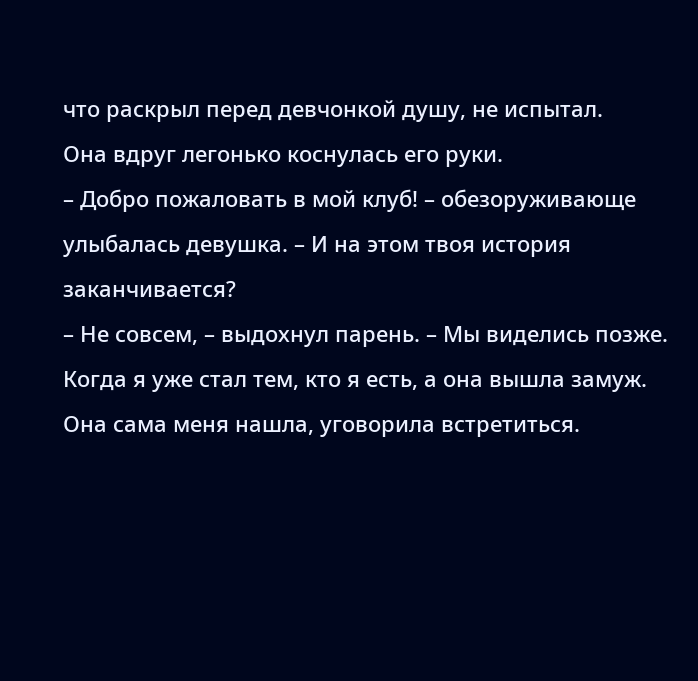что раскрыл перед девчонкой душу, не испытал.
Она вдруг легонько коснулась его руки.
– Добро пожаловать в мой клуб! – обезоруживающе улыбалась девушка. – И на этом твоя история заканчивается?
– Не совсем, – выдохнул парень. – Мы виделись позже. Когда я уже стал тем, кто я есть, а она вышла замуж. Она сама меня нашла, уговорила встретиться.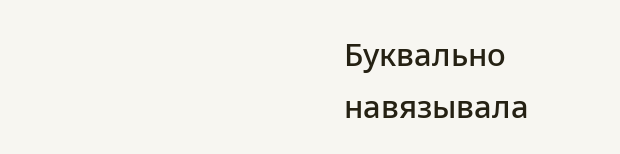Буквально навязывала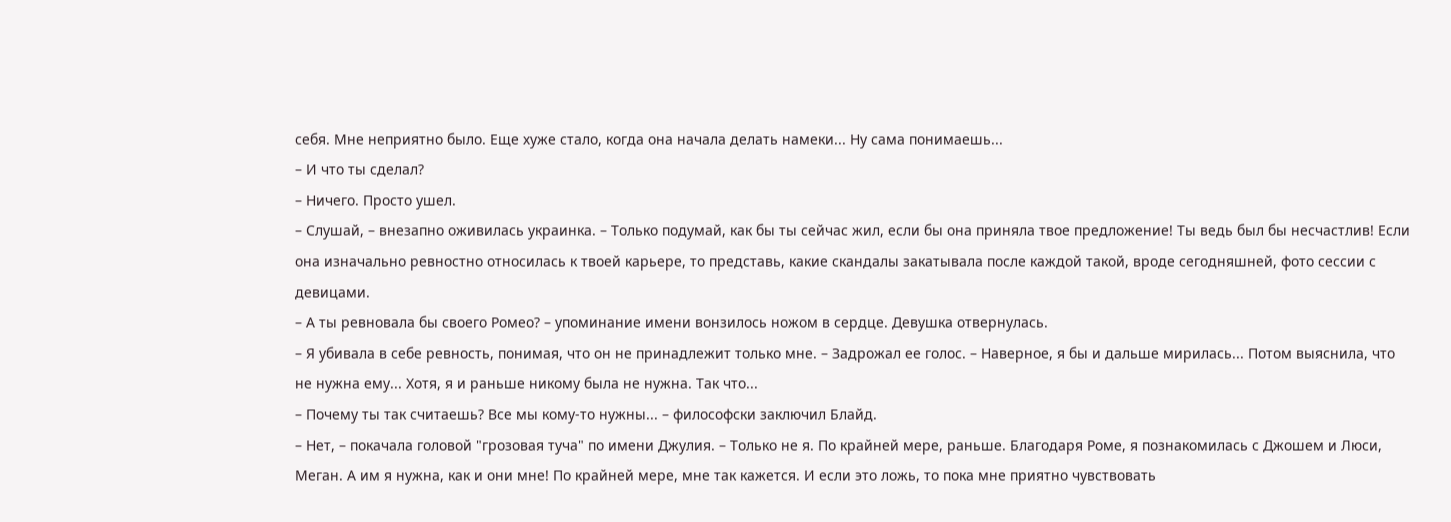себя. Мне неприятно было. Еще хуже стало, когда она начала делать намеки... Ну сама понимаешь...
– И что ты сделал?
– Ничего. Просто ушел.
– Слушай, – внезапно оживилась украинка. – Только подумай, как бы ты сейчас жил, если бы она приняла твое предложение! Ты ведь был бы несчастлив! Если она изначально ревностно относилась к твоей карьере, то представь, какие скандалы закатывала после каждой такой, вроде сегодняшней, фото сессии с девицами.
– А ты ревновала бы своего Ромео? – упоминание имени вонзилось ножом в сердце. Девушка отвернулась.
– Я убивала в себе ревность, понимая, что он не принадлежит только мне. – Задрожал ее голос. – Наверное, я бы и дальше мирилась... Потом выяснила, что не нужна ему... Хотя, я и раньше никому была не нужна. Так что...
– Почему ты так считаешь? Все мы кому-то нужны... – философски заключил Блайд.
– Нет, – покачала головой "грозовая туча" по имени Джулия. – Только не я. По крайней мере, раньше. Благодаря Роме, я познакомилась с Джошем и Люси, Меган. А им я нужна, как и они мне! По крайней мере, мне так кажется. И если это ложь, то пока мне приятно чувствовать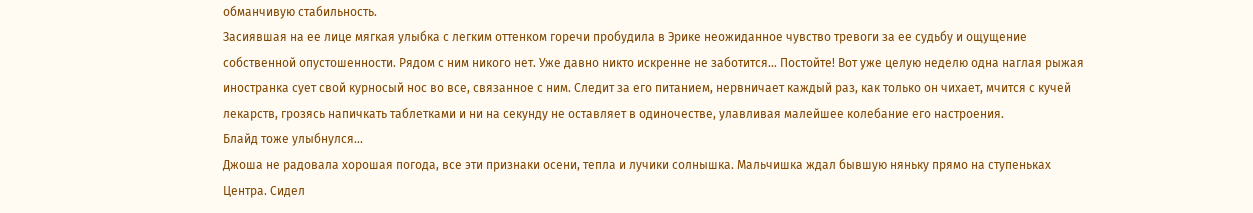обманчивую стабильность.
Засиявшая на ее лице мягкая улыбка с легким оттенком горечи пробудила в Эрике неожиданное чувство тревоги за ее судьбу и ощущение собственной опустошенности. Рядом с ним никого нет. Уже давно никто искренне не заботится... Постойте! Вот уже целую неделю одна наглая рыжая иностранка сует свой курносый нос во все, связанное с ним. Следит за его питанием, нервничает каждый раз, как только он чихает, мчится с кучей лекарств, грозясь напичкать таблетками и ни на секунду не оставляет в одиночестве, улавливая малейшее колебание его настроения.
Блайд тоже улыбнулся...
Джоша не радовала хорошая погода, все эти признаки осени, тепла и лучики солнышка. Мальчишка ждал бывшую няньку прямо на ступеньках Центра. Сидел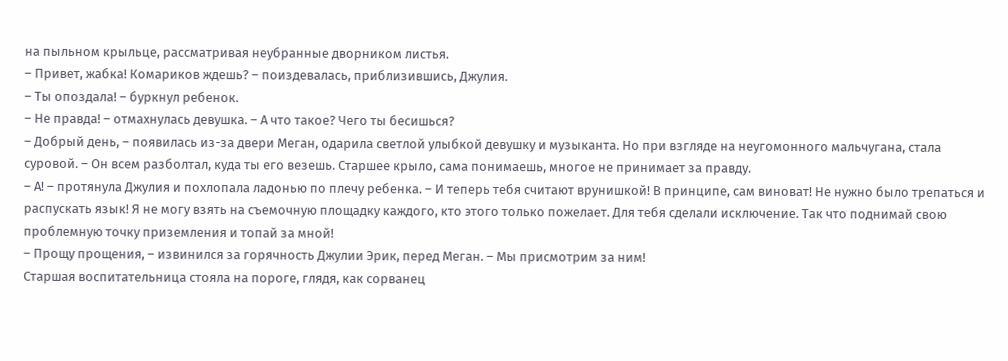на пыльном крыльце, рассматривая неубранные дворником листья.
– Привет, жабка! Комариков ждешь? – поиздевалась, приблизившись, Джулия.
– Ты опоздала! – буркнул ребенок.
– Не правда! – отмахнулась девушка. – А что такое? Чего ты бесишься?
– Добрый день, – появилась из-за двери Меган, одарила светлой улыбкой девушку и музыканта. Но при взгляде на неугомонного мальчугана, стала суровой. – Он всем разболтал, куда ты его везешь. Старшее крыло, сама понимаешь, многое не принимает за правду.
– А! – протянула Джулия и похлопала ладонью по плечу ребенка. – И теперь тебя считают врунишкой! В принципе, сам виноват! Не нужно было трепаться и распускать язык! Я не могу взять на съемочную площадку каждого, кто этого только пожелает. Для тебя сделали исключение. Так что поднимай свою проблемную точку приземления и топай за мной!
– Прощу прощения, – извинился за горячность Джулии Эрик, перед Меган. – Мы присмотрим за ним!
Старшая воспитательница стояла на пороге, глядя, как сорванец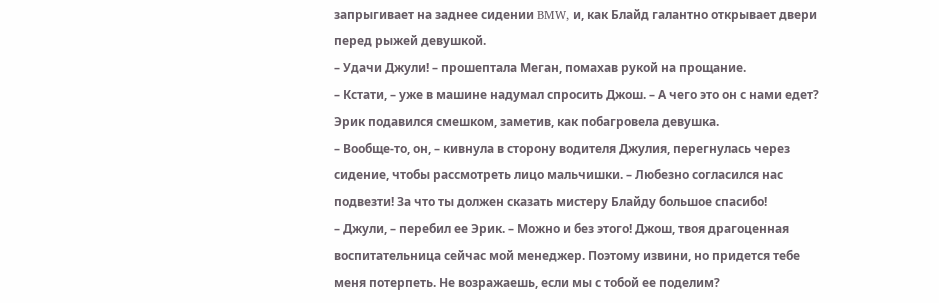запрыгивает на заднее сидении BMW, и, как Блайд галантно открывает двери перед рыжей девушкой.
– Удачи Джули! – прошептала Меган, помахав рукой на прощание.
– Кстати, – уже в машине надумал спросить Джош. – А чего это он с нами едет?
Эрик подавился смешком, заметив, как побагровела девушка.
– Вообще-то, он, – кивнула в сторону водителя Джулия, перегнулась через сидение, чтобы рассмотреть лицо мальчишки. – Любезно согласился нас подвезти! За что ты должен сказать мистеру Блайду большое спасибо!
– Джули, – перебил ее Эрик. – Можно и без этого! Джош, твоя драгоценная воспитательница сейчас мой менеджер. Поэтому извини, но придется тебе меня потерпеть. Не возражаешь, если мы с тобой ее поделим?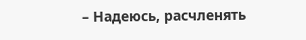– Надеюсь, расчленять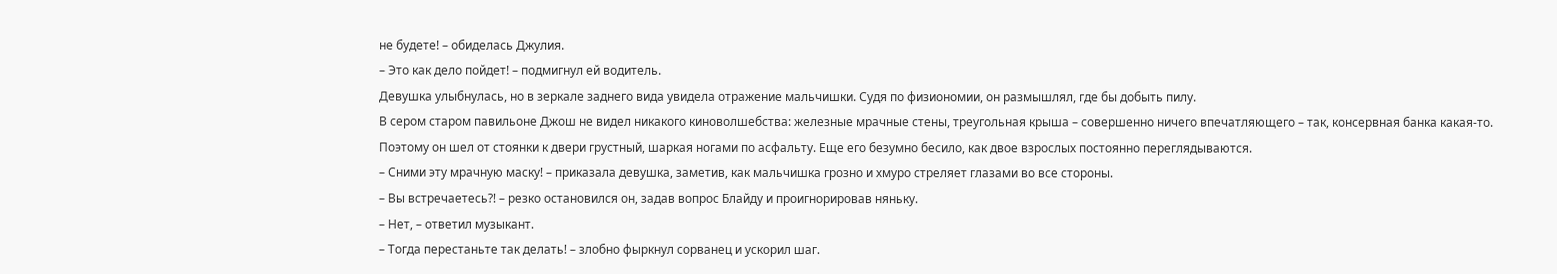не будете! – обиделась Джулия.
– Это как дело пойдет! – подмигнул ей водитель.
Девушка улыбнулась, но в зеркале заднего вида увидела отражение мальчишки. Судя по физиономии, он размышлял, где бы добыть пилу.
В сером старом павильоне Джош не видел никакого киноволшебства: железные мрачные стены, треугольная крыша – совершенно ничего впечатляющего – так, консервная банка какая-то. Поэтому он шел от стоянки к двери грустный, шаркая ногами по асфальту. Еще его безумно бесило, как двое взрослых постоянно переглядываются.
– Сними эту мрачную маску! – приказала девушка, заметив, как мальчишка грозно и хмуро стреляет глазами во все стороны.
– Вы встречаетесь?! – резко остановился он, задав вопрос Блайду и проигнорировав няньку.
– Нет, – ответил музыкант.
– Тогда перестаньте так делать! – злобно фыркнул сорванец и ускорил шаг.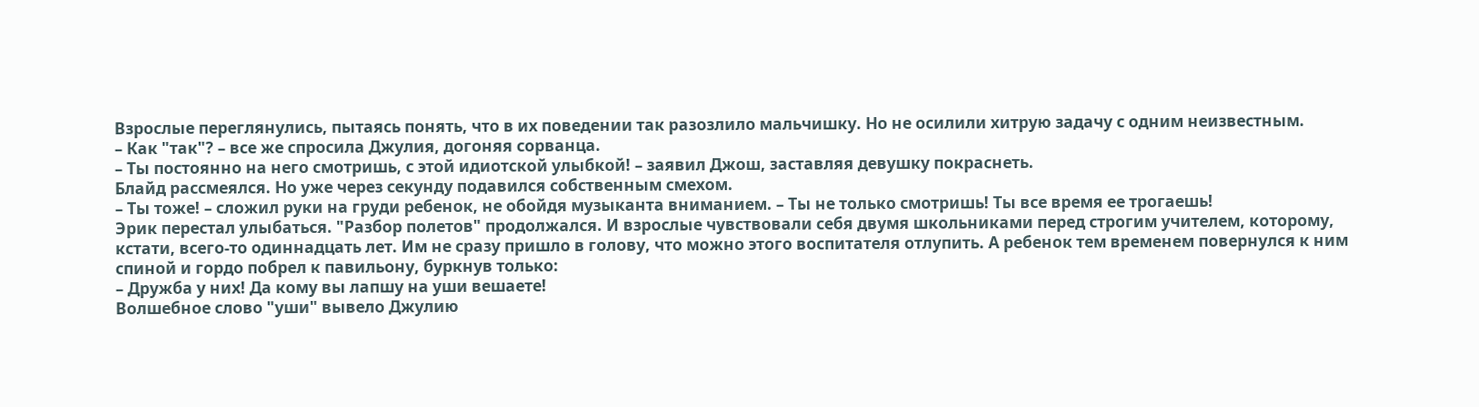Взрослые переглянулись, пытаясь понять, что в их поведении так разозлило мальчишку. Но не осилили хитрую задачу с одним неизвестным.
– Как "так"? – все же спросила Джулия, догоняя сорванца.
– Ты постоянно на него смотришь, с этой идиотской улыбкой! – заявил Джош, заставляя девушку покраснеть.
Блайд рассмеялся. Но уже через секунду подавился собственным смехом.
– Ты тоже! – сложил руки на груди ребенок, не обойдя музыканта вниманием. – Ты не только смотришь! Ты все время ее трогаешь!
Эрик перестал улыбаться. "Разбор полетов" продолжался. И взрослые чувствовали себя двумя школьниками перед строгим учителем, которому, кстати, всего-то одиннадцать лет. Им не сразу пришло в голову, что можно этого воспитателя отлупить. А ребенок тем временем повернулся к ним спиной и гордо побрел к павильону, буркнув только:
– Дружба у них! Да кому вы лапшу на уши вешаете!
Волшебное слово "уши" вывело Джулию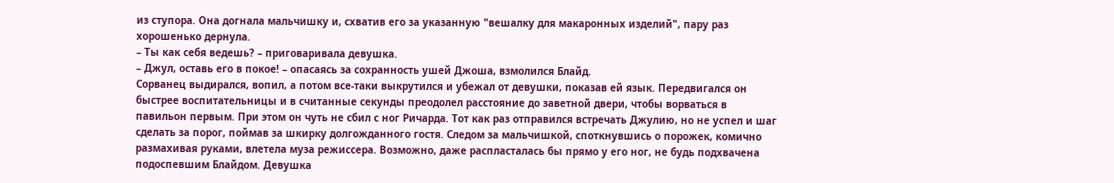из ступора. Она догнала мальчишку и, схватив его за указанную "вешалку для макаронных изделий", пару раз хорошенько дернула.
– Ты как себя ведешь? – приговаривала девушка.
– Джул, оставь его в покое! – опасаясь за сохранность ушей Джоша, взмолился Блайд.
Сорванец выдирался, вопил, а потом все-таки выкрутился и убежал от девушки, показав ей язык. Передвигался он быстрее воспитательницы и в считанные секунды преодолел расстояние до заветной двери, чтобы ворваться в павильон первым. При этом он чуть не сбил с ног Ричарда. Тот как раз отправился встречать Джулию, но не успел и шаг сделать за порог, поймав за шкирку долгожданного гостя. Следом за мальчишкой, споткнувшись о порожек, комично размахивая руками, влетела муза режиссера. Возможно, даже распласталась бы прямо у его ног, не будь подхвачена подоспевшим Блайдом. Девушка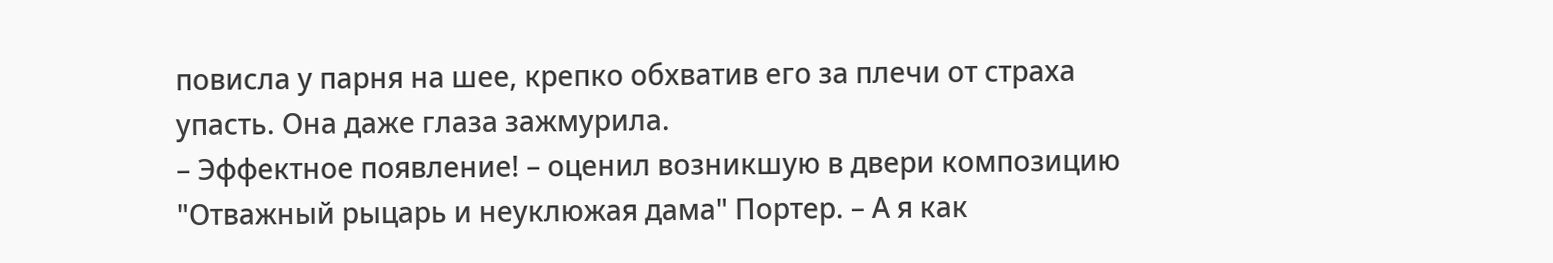повисла у парня на шее, крепко обхватив его за плечи от страха упасть. Она даже глаза зажмурила.
– Эффектное появление! – оценил возникшую в двери композицию "Отважный рыцарь и неуклюжая дама" Портер. – А я как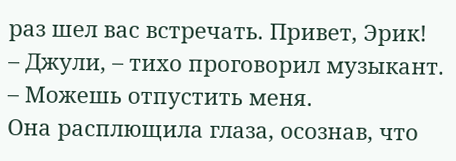раз шел вас встречать. Привет, Эрик!
– Джули, – тихо проговорил музыкант. – Можешь отпустить меня.
Она расплющила глаза, осознав, что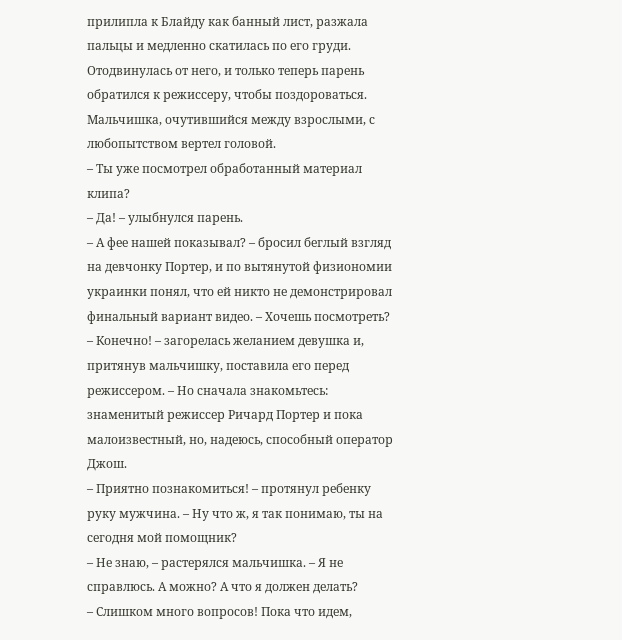прилипла к Блайду как банный лист, разжала пальцы и медленно скатилась по его груди. Отодвинулась от него, и только теперь парень обратился к режиссеру, чтобы поздороваться. Мальчишка, очутившийся между взрослыми, с любопытством вертел головой.
– Ты уже посмотрел обработанный материал клипа?
– Да! – улыбнулся парень.
– А фее нашей показывал? – бросил беглый взгляд на девчонку Портер, и по вытянутой физиономии украинки понял, что ей никто не демонстрировал финальный вариант видео. – Хочешь посмотреть?
– Конечно! – загорелась желанием девушка и, притянув мальчишку, поставила его перед режиссером. – Но сначала знакомьтесь: знаменитый режиссер Ричард Портер и пока малоизвестный, но, надеюсь, способный оператор Джош.
– Приятно познакомиться! – протянул ребенку руку мужчина. – Ну что ж, я так понимаю, ты на сегодня мой помощник?
– Не знаю, – растерялся мальчишка. – Я не справлюсь. А можно? А что я должен делать?
– Слишком много вопросов! Пока что идем,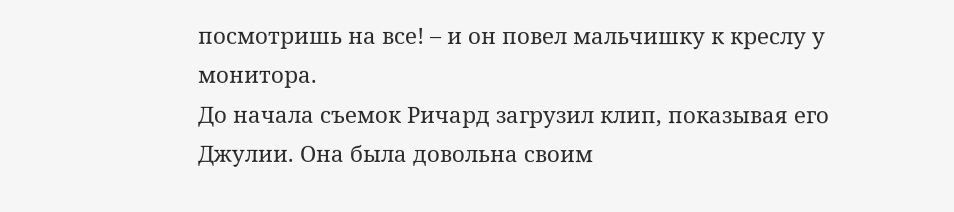посмотришь на все! – и он повел мальчишку к креслу у монитора.
До начала съемок Ричард загрузил клип, показывая его Джулии. Она была довольна своим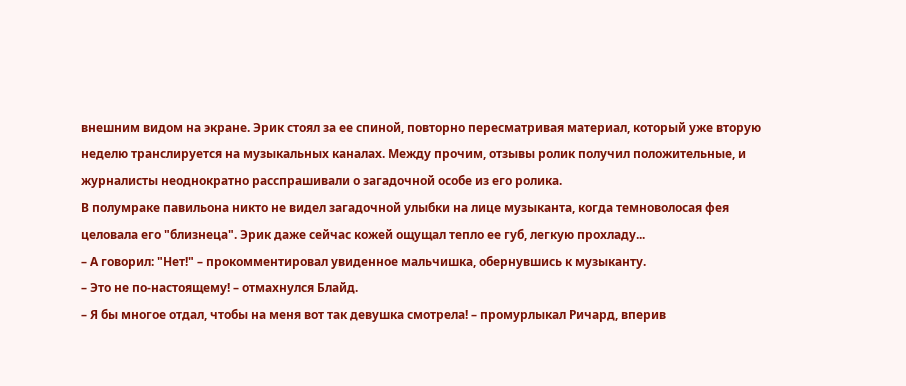внешним видом на экране. Эрик стоял за ее спиной, повторно пересматривая материал, который уже вторую неделю транслируется на музыкальных каналах. Между прочим, отзывы ролик получил положительные, и журналисты неоднократно расспрашивали о загадочной особе из его ролика.
В полумраке павильона никто не видел загадочной улыбки на лице музыканта, когда темноволосая фея целовала его "близнеца". Эрик даже сейчас кожей ощущал тепло ее губ, легкую прохладу...
– А говорил: "Нет!" – прокомментировал увиденное мальчишка, обернувшись к музыканту.
– Это не по-настоящему! – отмахнулся Блайд.
– Я бы многое отдал, чтобы на меня вот так девушка смотрела! – промурлыкал Ричард, вперив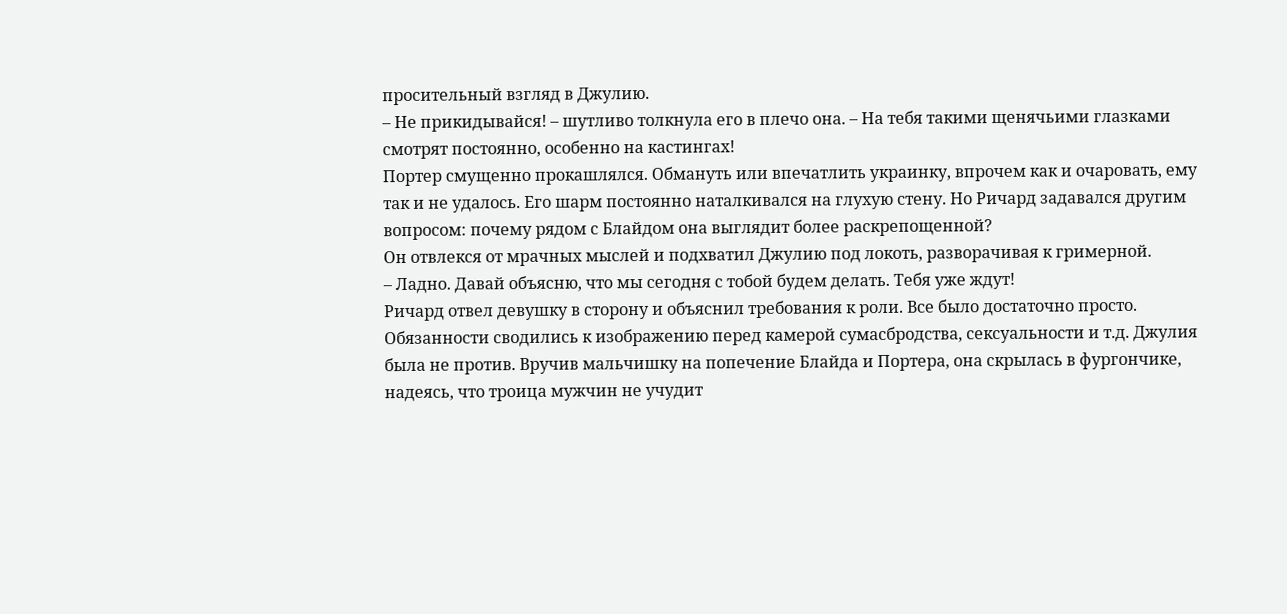просительный взгляд в Джулию.
– Не прикидывайся! – шутливо толкнула его в плечо она. – На тебя такими щенячьими глазками смотрят постоянно, особенно на кастингах!
Портер смущенно прокашлялся. Обмануть или впечатлить украинку, впрочем как и очаровать, ему так и не удалось. Его шарм постоянно наталкивался на глухую стену. Но Ричард задавался другим вопросом: почему рядом с Блайдом она выглядит более раскрепощенной?
Он отвлекся от мрачных мыслей и подхватил Джулию под локоть, разворачивая к гримерной.
– Ладно. Давай объясню, что мы сегодня с тобой будем делать. Тебя уже ждут!
Ричард отвел девушку в сторону и объяснил требования к роли. Все было достаточно просто. Обязанности сводились к изображению перед камерой сумасбродства, сексуальности и т.д. Джулия была не против. Вручив мальчишку на попечение Блайда и Портера, она скрылась в фургончике, надеясь, что троица мужчин не учудит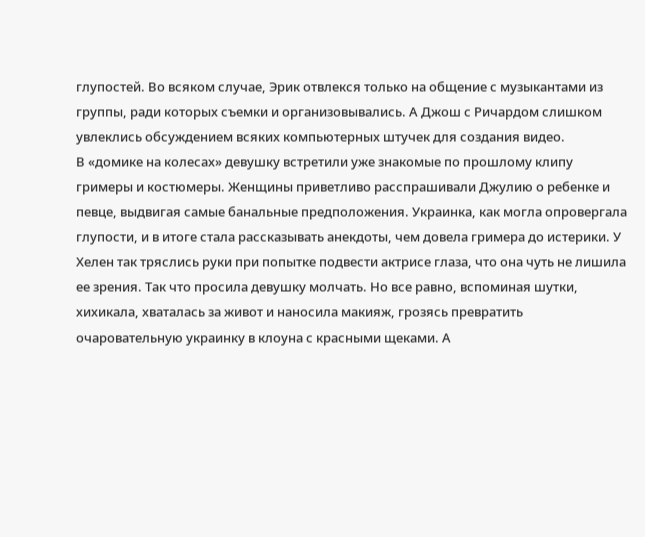глупостей. Во всяком случае, Эрик отвлекся только на общение с музыкантами из группы, ради которых съемки и организовывались. А Джош с Ричардом слишком увлеклись обсуждением всяких компьютерных штучек для создания видео.
В «домике на колесах» девушку встретили уже знакомые по прошлому клипу гримеры и костюмеры. Женщины приветливо расспрашивали Джулию о ребенке и певце, выдвигая самые банальные предположения. Украинка, как могла опровергала глупости, и в итоге стала рассказывать анекдоты, чем довела гримера до истерики. У Хелен так тряслись руки при попытке подвести актрисе глаза, что она чуть не лишила ее зрения. Так что просила девушку молчать. Но все равно, вспоминая шутки, хихикала, хваталась за живот и наносила макияж, грозясь превратить очаровательную украинку в клоуна с красными щеками. А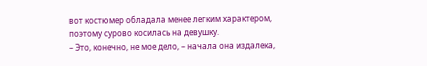вот костюмер обладала менее легким характером, поэтому сурово косилась на девушку.
– Это, конечно, не мое дело, – начала она издалека,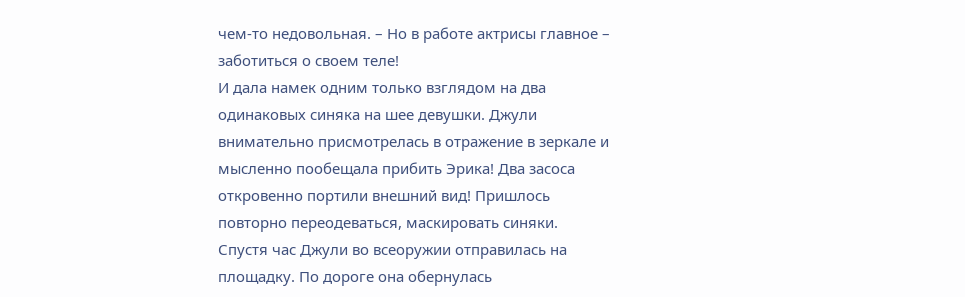чем-то недовольная. – Но в работе актрисы главное – заботиться о своем теле!
И дала намек одним только взглядом на два одинаковых синяка на шее девушки. Джули внимательно присмотрелась в отражение в зеркале и мысленно пообещала прибить Эрика! Два засоса откровенно портили внешний вид! Пришлось повторно переодеваться, маскировать синяки.
Спустя час Джули во всеоружии отправилась на площадку. По дороге она обернулась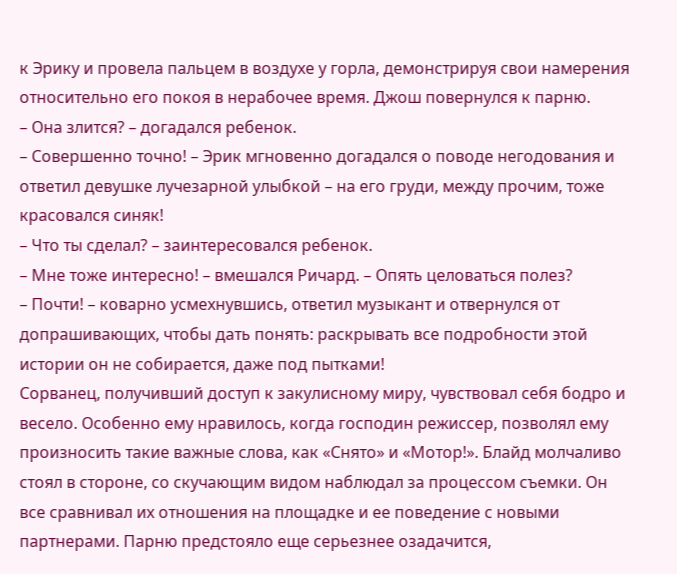к Эрику и провела пальцем в воздухе у горла, демонстрируя свои намерения относительно его покоя в нерабочее время. Джош повернулся к парню.
– Она злится? – догадался ребенок.
– Совершенно точно! – Эрик мгновенно догадался о поводе негодования и ответил девушке лучезарной улыбкой – на его груди, между прочим, тоже красовался синяк!
– Что ты сделал? – заинтересовался ребенок.
– Мне тоже интересно! – вмешался Ричард. – Опять целоваться полез?
– Почти! – коварно усмехнувшись, ответил музыкант и отвернулся от допрашивающих, чтобы дать понять: раскрывать все подробности этой истории он не собирается, даже под пытками!
Сорванец, получивший доступ к закулисному миру, чувствовал себя бодро и весело. Особенно ему нравилось, когда господин режиссер, позволял ему произносить такие важные слова, как «Снято» и «Мотор!». Блайд молчаливо стоял в стороне, со скучающим видом наблюдал за процессом съемки. Он все сравнивал их отношения на площадке и ее поведение с новыми партнерами. Парню предстояло еще серьезнее озадачится,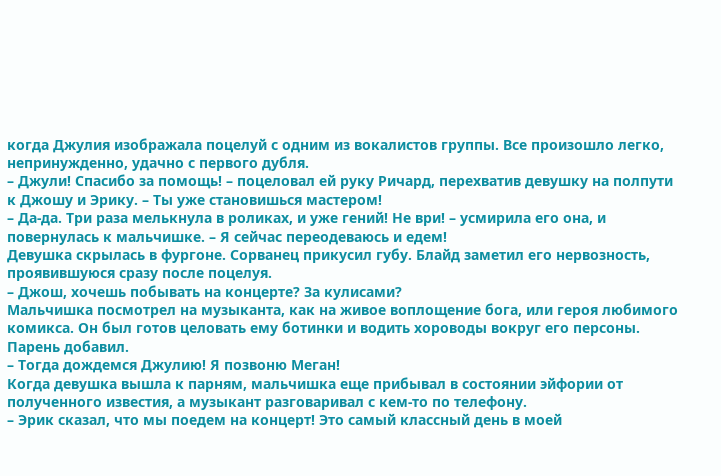когда Джулия изображала поцелуй с одним из вокалистов группы. Все произошло легко, непринужденно, удачно с первого дубля.
– Джули! Спасибо за помощь! – поцеловал ей руку Ричард, перехватив девушку на полпути к Джошу и Эрику. – Ты уже становишься мастером!
– Да-да. Три раза мелькнула в роликах, и уже гений! Не ври! – усмирила его она, и повернулась к мальчишке. – Я сейчас переодеваюсь и едем!
Девушка скрылась в фургоне. Сорванец прикусил губу. Блайд заметил его нервозность, проявившуюся сразу после поцелуя.
– Джош, хочешь побывать на концерте? За кулисами?
Мальчишка посмотрел на музыканта, как на живое воплощение бога, или героя любимого комикса. Он был готов целовать ему ботинки и водить хороводы вокруг его персоны. Парень добавил.
– Тогда дождемся Джулию! Я позвоню Меган!
Когда девушка вышла к парням, мальчишка еще прибывал в состоянии эйфории от полученного известия, а музыкант разговаривал с кем-то по телефону.
– Эрик сказал, что мы поедем на концерт! Это самый классный день в моей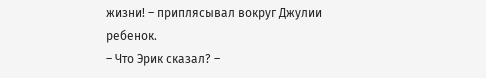жизни! – приплясывал вокруг Джулии ребенок.
– Что Эрик сказал? –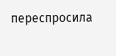переспросила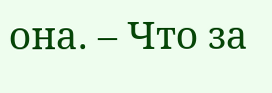она. – Что за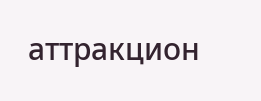аттракцион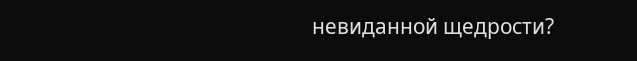невиданной щедрости?